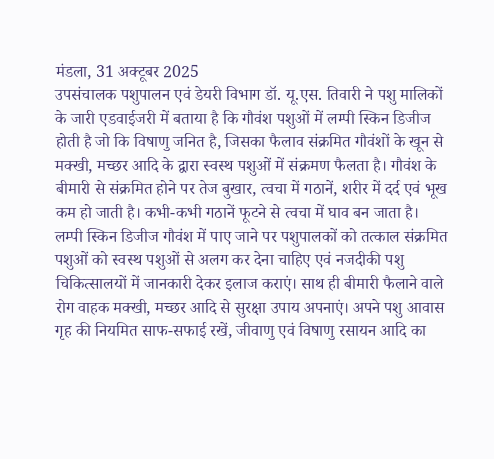मंडला, 31 अक्टूबर 2025
उपसंचालक पशुपालन एवं डेयरी विभाग डॉ. यू.एस. तिवारी ने पशु मालिकों के जारी एडवाईजरी में बताया है कि गौवंश पशुओं में लम्पी स्किन डिजीज होती है जो कि विषाणु जनित है, जिसका फैलाव संक्रमित गौवंशों के खून से मक्खी, मच्छर आदि के द्वारा स्वस्थ पशुओं में संक्रमण फैलता है। गौवंश के बीमारी से संक्रमित होने पर तेज बुखार, त्वचा में गठानें, शरीर में दर्द एवं भूख कम हो जाती है। कभी-कभी गठानें फूटने से त्वचा में घाव बन जाता है।
लम्पी स्किन डिजीज गौवंश में पाए जाने पर पशुपालकों को तत्काल संक्रमित पशुओं को स्वस्थ पशुओं से अलग कर देना चाहिए एवं नजदीकी पशु चिकित्सालयों में जानकारी देकर इलाज कराएं। साथ ही बीमारी फैलाने वाले रोग वाहक मक्खी, मच्छर आदि से सुरक्षा उपाय अपनाएं। अपने पशु आवास गृह की नियमित साफ-सफाई रखें, जीवाणु एवं विषाणु रसायन आदि का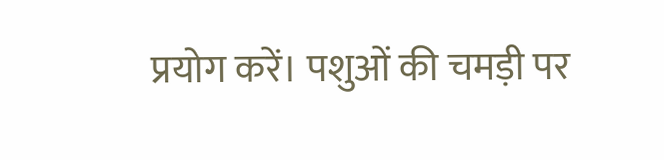प्रयोग करें। पशुओं की चमड़ी पर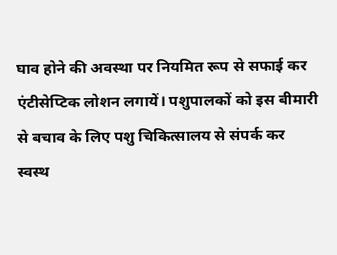घाव होने की अवस्था पर नियमित रूप से सफाई कर एंटीसेप्टिक लोशन लगायें। पशुपालकों को इस बीमारी से बचाव के लिए पशु चिकित्सालय से संपर्क कर स्वस्थ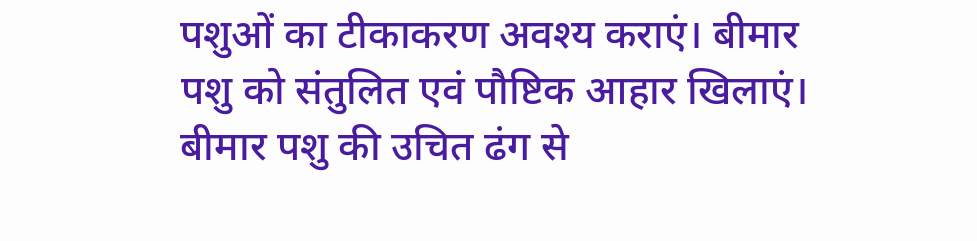पशुओं का टीकाकरण अवश्य कराएं। बीमार पशु को संतुलित एवं पौष्टिक आहार खिलाएं। बीमार पशु की उचित ढंग से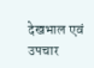देखभाल एवं उपचार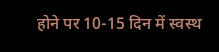होने पर 10-15 दिन में स्वस्थ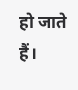हो जाते हैं।